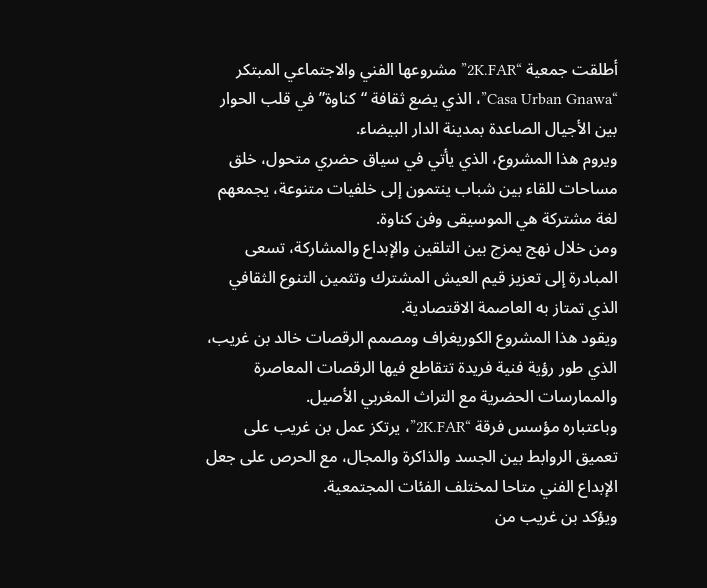أطلقت جمعية “2K.FAR” مشروعها الفني والاجتماعي المبتكر “Casa Urban Gnawa”، الذي يضع ثقافة “كناوة” في قلب الحوار بين الأجيال الصاعدة بمدينة الدار البيضاء.
ويروم هذا المشروع، الذي يأتي في سياق حضري متحول، خلق مساحات للقاء بين شباب ينتمون إلى خلفيات متنوعة، يجمعهم لغة مشتركة هي الموسيقى وفن كناوة.
ومن خلال نهج يمزج بين التلقين والإبداع والمشاركة، تسعى المبادرة إلى تعزيز قيم العيش المشترك وتثمين التنوع الثقافي الذي تمتاز به العاصمة الاقتصادية.
ويقود هذا المشروع الكوريغراف ومصمم الرقصات خالد بن غريب، الذي طور رؤية فنية فريدة تتقاطع فيها الرقصات المعاصرة والممارسات الحضرية مع التراث المغربي الأصيل.
وباعتباره مؤسس فرقة “2K.FAR”، يرتكز عمل بن غريب على تعميق الروابط بين الجسد والذاكرة والمجال، مع الحرص على جعل الإبداع الفني متاحا لمختلف الفئات المجتمعية.
ويؤكد بن غريب من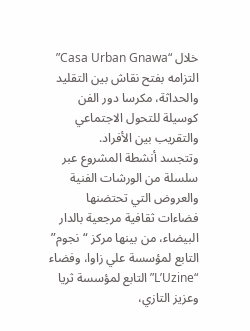خلال “Casa Urban Gnawa” التزامه بفتح نقاش بين التقليد والحداثة، مكرسا دور الفن كوسيلة للتحول الاجتماعي والتقريب بين الأفراد.
وتتجسد أنشطة المشروع عبر سلسلة من الورشات الفنية والعروض التي تحتضنها فضاءات ثقافية مرجعية بالدار البيضاء، من بينها مركز “نجوم” التابع لمؤسسة علي زاوا، وفضاء “L’Uzine” التابع لمؤسسة ثريا وعزيز التازي،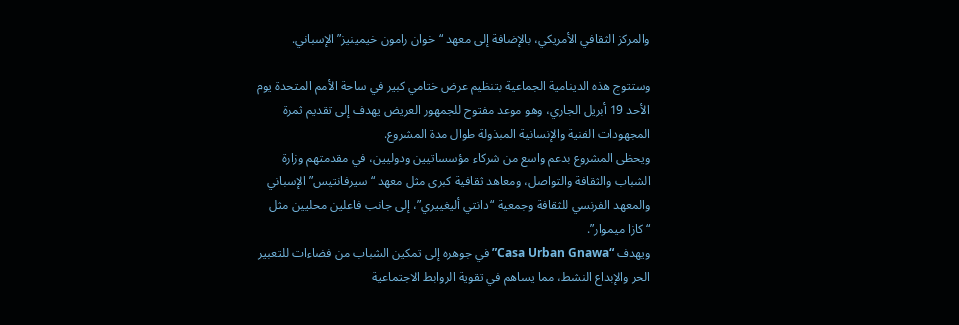والمركز الثقافي الأمريكي، بالإضافة إلى معهد “خوان رامون خيمينيز” الإسباني.

وستتوج هذه الدينامية الجماعية بتنظيم عرض ختامي كبير في ساحة الأمم المتحدة يوم الأحد 19 أبريل الجاري، وهو موعد مفتوح للجمهور العريض يهدف إلى تقديم ثمرة المجهودات الفنية والإنسانية المبذولة طوال مدة المشروع.
ويحظى المشروع بدعم واسع من شركاء مؤسساتيين ودوليين، في مقدمتهم وزارة الشباب والثقافة والتواصل، ومعاهد ثقافية كبرى مثل معهد “سيرفانتيس” الإسباني والمعهد الفرنسي للثقافة وجمعية “دانتي أليغييري”، إلى جانب فاعلين محليين مثل “كازا ميموار”.
ويهدف “Casa Urban Gnawa” في جوهره إلى تمكين الشباب من فضاءات للتعبير الحر والإبداع النشط، مما يساهم في تقوية الروابط الاجتماعية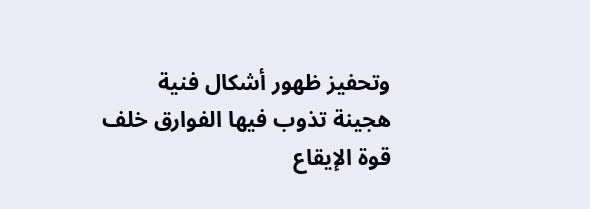وتحفيز ظهور أشكال فنية هجينة تذوب فيها الفوارق خلف قوة الإيقاع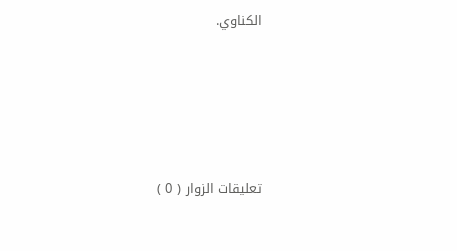الكناوي.





تعليقات الزوار ( 0 )